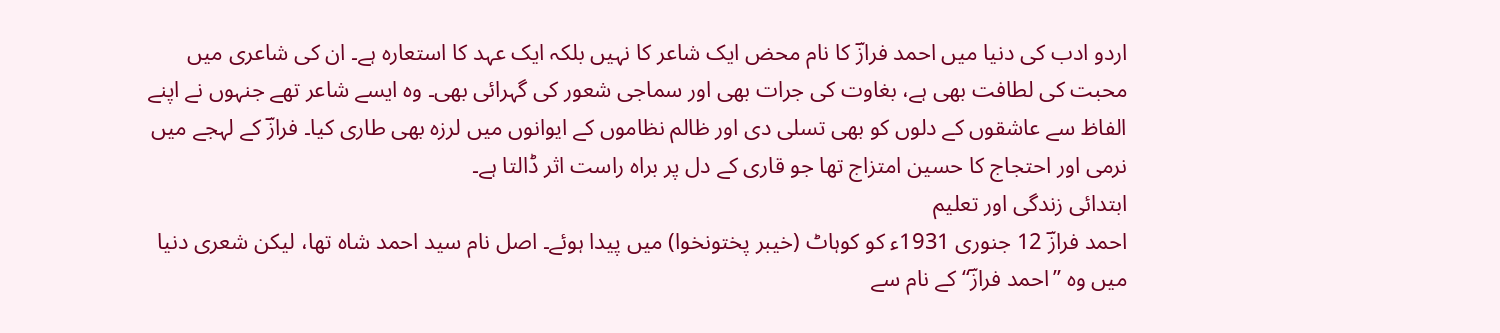اردو ادب کی دنیا میں احمد فرازؔ کا نام محض ایک شاعر کا نہیں بلکہ ایک عہد کا استعارہ ہے۔ ان کی شاعری میں محبت کی لطافت بھی ہے، بغاوت کی جرات بھی اور سماجی شعور کی گہرائی بھی۔ وہ ایسے شاعر تھے جنہوں نے اپنے الفاظ سے عاشقوں کے دلوں کو بھی تسلی دی اور ظالم نظاموں کے ایوانوں میں لرزہ بھی طاری کیا۔ فرازؔ کے لہجے میں نرمی اور احتجاج کا حسین امتزاج تھا جو قاری کے دل پر براہ راست اثر ڈالتا ہے۔
ابتدائی زندگی اور تعلیم
احمد فرازؔ 12 جنوری 1931ء کو کوہاٹ (خیبر پختونخوا) میں پیدا ہوئے۔ اصل نام سید احمد شاہ تھا، لیکن شعری دنیا میں وہ ’’احمد فرازؔ‘‘ کے نام سے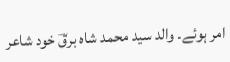امر ہوئے۔ والد سید محمد شاہ برقؔ خود شاعر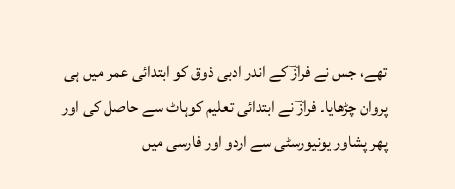تھے، جس نے فرازؔ کے اندر ادبی ذوق کو ابتدائی عمر میں ہی پروان چڑھایا۔ فرازؔ نے ابتدائی تعلیم کوہاٹ سے حاصل کی اور پھر پشاور یونیورسٹی سے اردو اور فارسی میں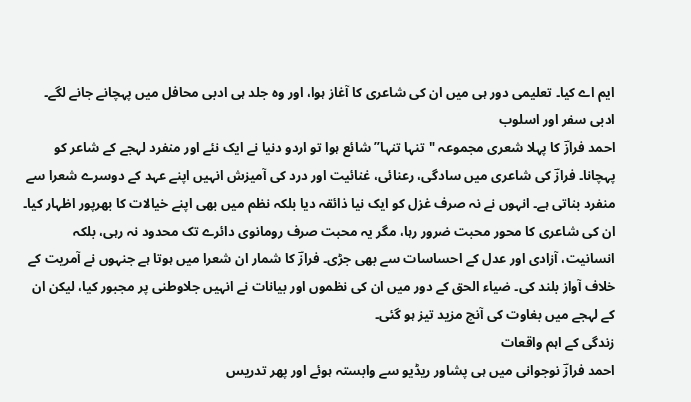ایم اے کیا۔ تعلیمی دور ہی میں ان کی شاعری کا آغاز ہوا، اور وہ جلد ہی ادبی محافل میں پہچانے جانے لگے۔
ادبی سفر اور اسلوب
احمد فرازؔ کا پہلا شعری مجموعہ "تنہا تنہا” شائع ہوا تو اردو دنیا نے ایک نئے اور منفرد لہجے کے شاعر کو پہچانا۔ فرازؔ کی شاعری میں سادگی، رعنائی، غنائیت اور درد کی آمیزش انہیں اپنے عہد کے دوسرے شعرا سے منفرد بناتی ہے۔ انہوں نے نہ صرف غزل کو ایک نیا ذائقہ دیا بلکہ نظم میں بھی اپنے خیالات کا بھرپور اظہار کیا۔
ان کی شاعری کا محور محبت ضرور رہا، مگر یہ محبت صرف رومانوی دائرے تک محدود نہ رہی، بلکہ انسانیت، آزادی اور عدل کے احساسات سے بھی جڑی۔ فرازؔ کا شمار ان شعرا میں ہوتا ہے جنہوں نے آمریت کے خلاف آواز بلند کی۔ ضیاء الحق کے دور میں ان کی نظموں اور بیانات نے انہیں جلاوطنی پر مجبور کیا، لیکن ان کے لہجے میں بغاوت کی آنچ مزید تیز ہو گئی۔
زندگی کے اہم واقعات
احمد فرازؔ نوجوانی میں ہی پشاور ریڈیو سے وابستہ ہوئے اور پھر تدریس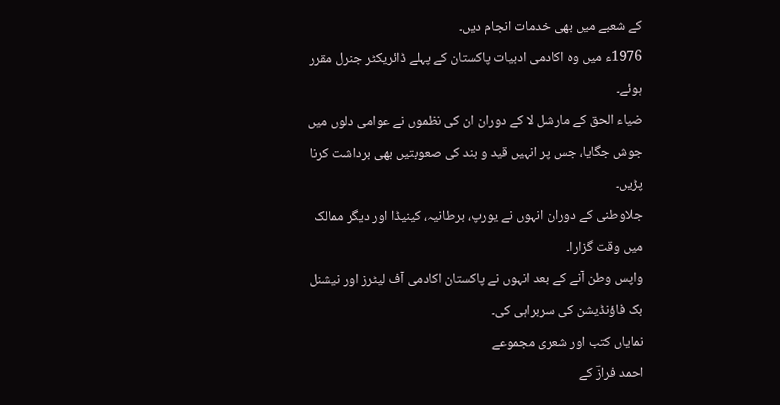کے شعبے میں بھی خدمات انجام دیں۔
1976ء میں وہ اکادمی ادبیات پاکستان کے پہلے ڈائریکٹر جنرل مقرر ہوئے۔
ضیاء الحق کے مارشل لا کے دوران ان کی نظموں نے عوامی دلوں میں جوش جگایا، جس پر انہیں قید و بند کی صعوبتیں بھی برداشت کرنا پڑیں۔
جلاوطنی کے دوران انہوں نے یورپ، برطانیہ، کینیڈا اور دیگر ممالک میں وقت گزارا۔
واپس وطن آنے کے بعد انہوں نے پاکستان اکادمی آف لیٹرز اور نیشنل بک فاؤنڈیشن کی سربراہی کی۔
نمایاں کتب اور شعری مجموعے
احمد فرازؔ کے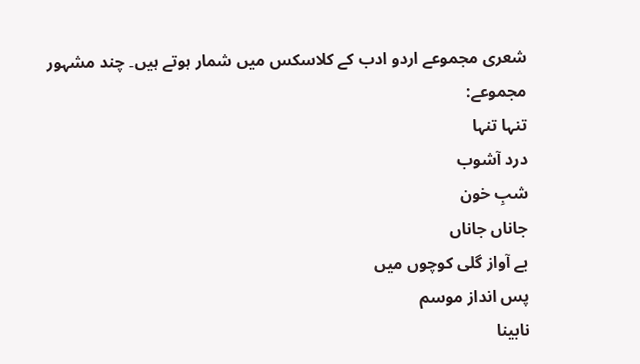شعری مجموعے اردو ادب کے کلاسکس میں شمار ہوتے ہیں۔ چند مشہور مجموعے:
تنہا تنہا
درد آشوب
شبِ خون
جاناں جاناں
بے آواز گلی کوچوں میں
پس انداز موسم
نابینا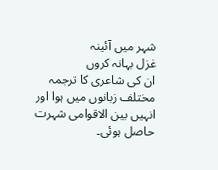شہر میں آئینہ
غزل بہانہ کروں
ان کی شاعری کا ترجمہ مختلف زبانوں میں ہوا اور انہیں بین الاقوامی شہرت حاصل ہوئی۔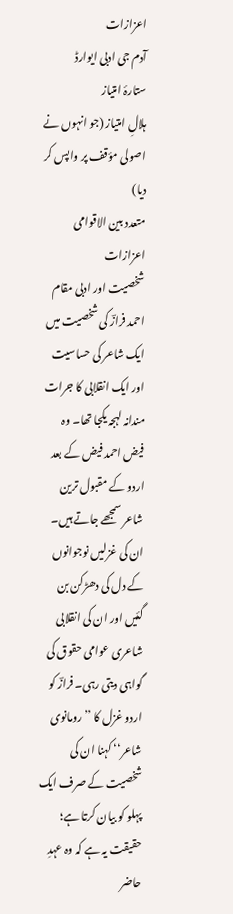اعزازات
آدم جی ادبی ایوارڈ
ستارۂ امتیاز
ہلالِ امتیاز (جو انہوں نے اصولی مؤقف پر واپس کر دیا)
متعدد بین الاقوامی اعزازات
شخصیت اور ادبی مقام
احمد فرازؔ کی شخصیت میں ایک شاعر کی حساسیت اور ایک انقلابی کا جرات مندانہ لہجہ یکجا تھا۔ وہ فیض احمد فیض کے بعد اردو کے مقبول ترین شاعر سمجھے جاتے ہیں۔ ان کی غزلیں نوجوانوں کے دل کی دھڑکن بن گئیں اور ان کی انقلابی شاعری عوامی حقوق کی گواہی دیتی رہی۔ فرازؔ کو اردو غزل کا ’’رومانوی شاعر‘‘ کہنا ان کی شخصیت کے صرف ایک پہلو کو بیان کرتا ہے؛ حقیقت یہ ہے کہ وہ عہدِ حاضر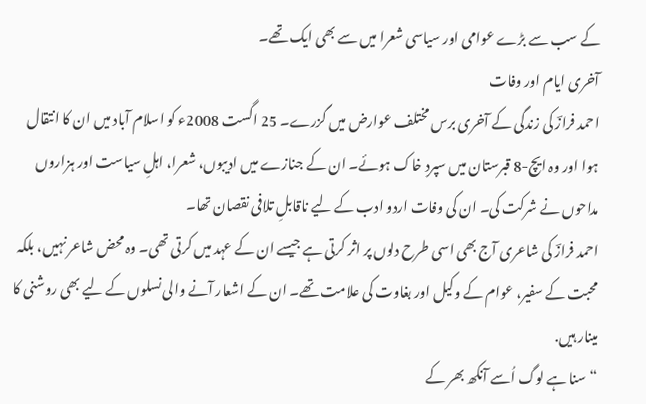کے سب سے بڑے عوامی اور سیاسی شعرا میں سے بھی ایک تھے۔
آخری ایام اور وفات
احمد فرازؔ کی زندگی کے آخری برس مختلف عوارض میں گزرے۔ 25 اگست 2008ء کو اسلام آباد میں ان کا انتقال ہوا اور وہ ایچ-8 قبرستان میں سپردِ خاک ہوئے۔ ان کے جنازے میں ادیبوں، شعرا، اہلِ سیاست اور ہزاروں مداحوں نے شرکت کی۔ ان کی وفات اردو ادب کے لیے ناقابلِ تلافی نقصان تھا۔
احمد فرازؔ کی شاعری آج بھی اسی طرح دلوں پر اثر کرتی ہے جیسے ان کے عہد میں کرتی تھی۔ وہ محض شاعر نہیں، بلکہ محبت کے سفیر، عوام کے وکیل اور بغاوت کی علامت تھے۔ ان کے اشعار آنے والی نسلوں کے لیے بھی روشنی کا مینار ہیں.
“سنا ہے لوگ اُسے آنکھ بھر کے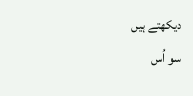دیکھتے ہیں
سو اُس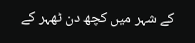کے شہر میں کچھ دن ٹھہر کے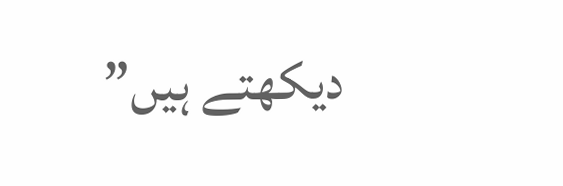دیکھتے ہیں”